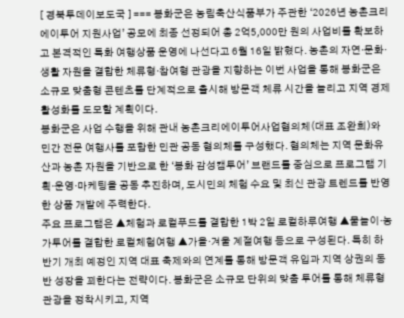[ 경북투데이보도국 ] === 봉화군은 농림축산식품부가 주관한 ‘2026년 농촌크리에이투어 지원사업’ 공모에 최종 선정되어 총 2억5,000만 원의 사업비를 확보하고 본격적인 특화 여행상품 운영에 나선다고 6월 16일 밝혔다. 농촌의 자연·문화·생활 자원을 결합한 체류형·참여형 관광을 지향하는 이번 사업을 통해 봉화군은 소규모 맞춤형 콘텐츠를 단계적으로 출시해 방문객 체류 시간을 늘리고 지역 경제 활성화를 도모할 계획이다.
봉화군은 사업 수행을 위해 관내 농촌크리에이투어사업협의체(대표 조완희)와 민간 전문 여행사를 포함한 민관 공동 협의체를 구성했다. 협의체는 지역 문화유산과 농촌 자원을 기반으로 한 ‘봉화 감성캠투어’ 브랜드를 중심으로 프로그램 기획·운영·마케팅을 공동 추진하며, 도시민의 체험 수요 및 최신 관광 트렌드를 반영한 상품 개발에 주력한다.
주요 프로그램은 ▲체험과 로컬푸드를 결합한 1박 2일 로컬하루여행 ▲물놀이·농가투어를 결합한 로컬체험여행 ▲가을·겨울 계절여행 등으로 구성된다. 특히 하반기 개최 예정인 지역 대표 축제와의 연계를 통해 방문객 유입과 지역 상권의 동반 성장을 꾀한다는 전략이다. 봉화군은 소규모 단위의 맞춤 투어를 통해 체류형 관광을 정착시키고, 지역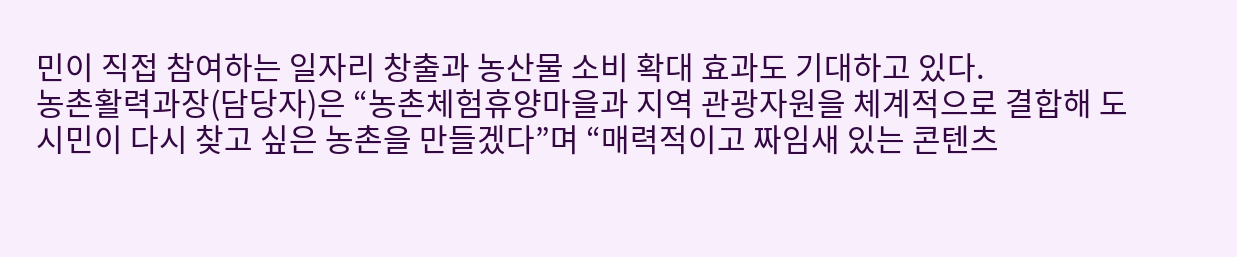민이 직접 참여하는 일자리 창출과 농산물 소비 확대 효과도 기대하고 있다.
농촌활력과장(담당자)은 “농촌체험휴양마을과 지역 관광자원을 체계적으로 결합해 도시민이 다시 찾고 싶은 농촌을 만들겠다”며 “매력적이고 짜임새 있는 콘텐츠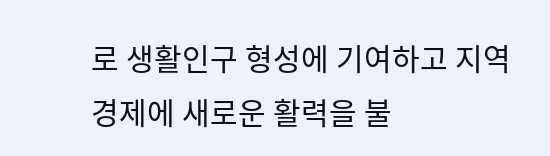로 생활인구 형성에 기여하고 지역 경제에 새로운 활력을 불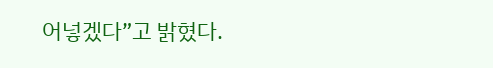어넣겠다”고 밝혔다.